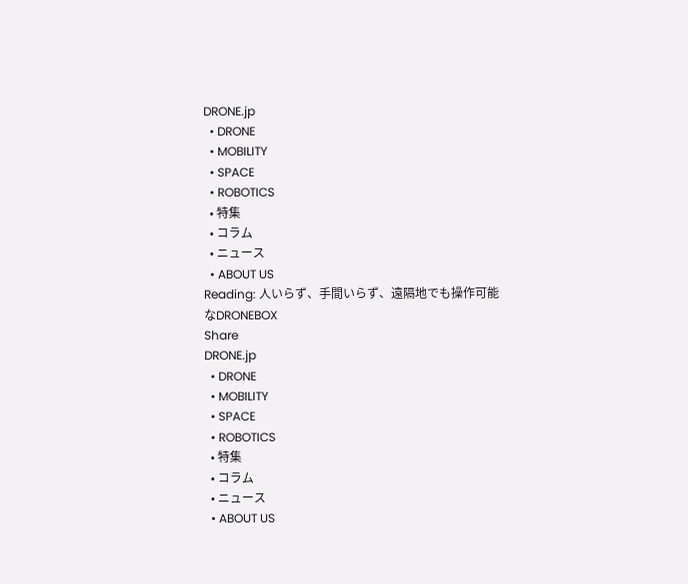DRONE.jp
  • DRONE
  • MOBILITY
  • SPACE
  • ROBOTICS
  • 特集
  • コラム
  • ニュース
  • ABOUT US
Reading: 人いらず、手間いらず、遠隔地でも操作可能なDRONEBOX
Share
DRONE.jp
  • DRONE
  • MOBILITY
  • SPACE
  • ROBOTICS
  • 特集
  • コラム
  • ニュース
  • ABOUT US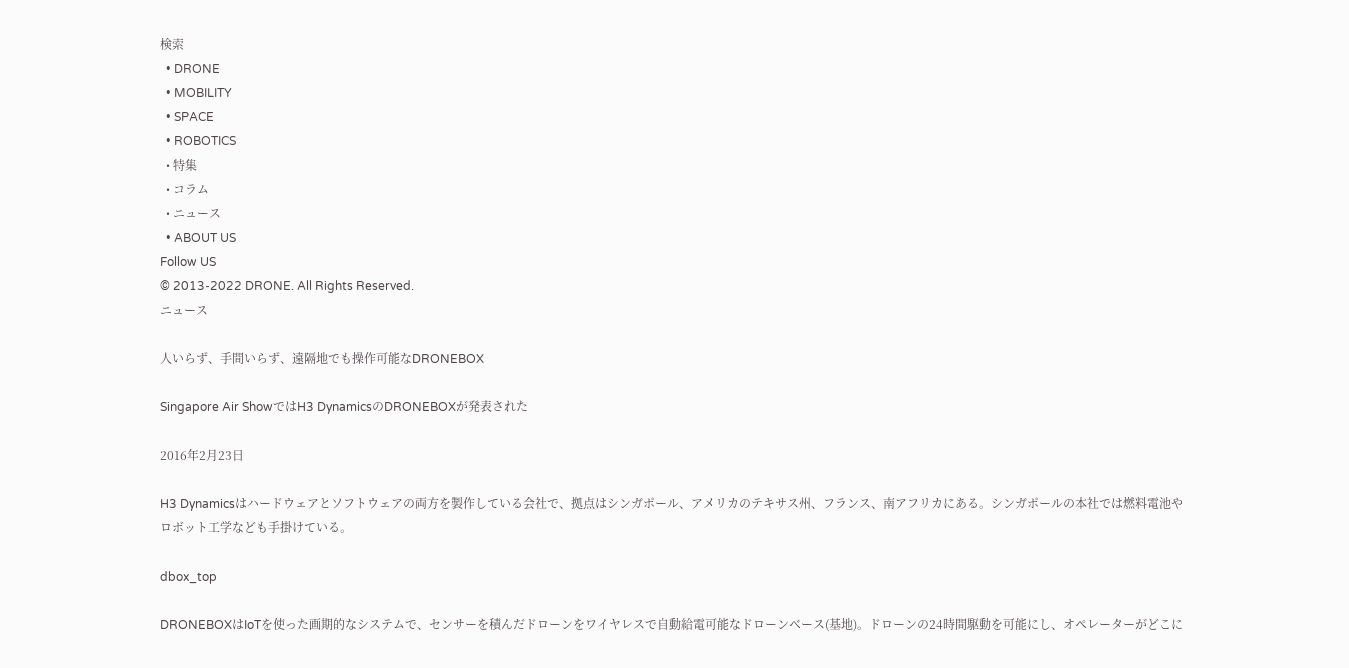検索
  • DRONE
  • MOBILITY
  • SPACE
  • ROBOTICS
  • 特集
  • コラム
  • ニュース
  • ABOUT US
Follow US
© 2013-2022 DRONE. All Rights Reserved.
ニュース

人いらず、手間いらず、遠隔地でも操作可能なDRONEBOX

Singapore Air ShowではH3 DynamicsのDRONEBOXが発表された

2016年2月23日

H3 Dynamicsはハードウェアとソフトウェアの両方を製作している会社で、拠点はシンガポール、アメリカのテキサス州、フランス、南アフリカにある。シンガポールの本社では燃料電池やロボット工学なども手掛けている。

dbox_top

DRONEBOXはIoTを使った画期的なシステムで、センサーを積んだドローンをワイヤレスで自動給電可能なドローンベース(基地)。ドローンの24時間駆動を可能にし、オペレーターがどこに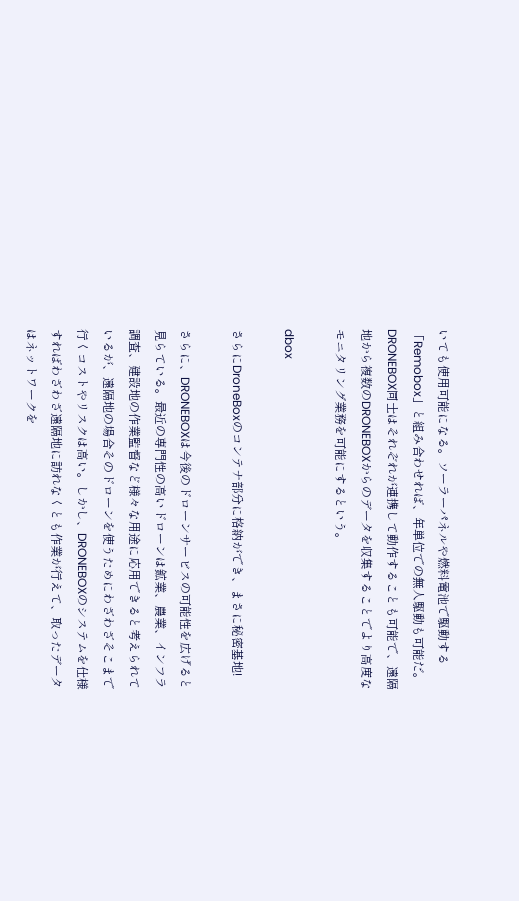いても使用可能になる。ソーラーパネルや燃料電池で駆動する「Remobox」と組み合わせれば、年単位での無人駆動も可能だ。DRONEBOX同士はそれぞれが連携して動作することも可能で、遠隔地から複数のDRONEBOXからのデータを収集することでより高度なモニタリング業務を可能にするという。

dbox

さらにDroneBoxのコンテナ部分に格納ができ、まさに秘密基地!

さらに、DRONEBOXは今後のドローンサービスの可能性を広げると見らている。最近の専門性の高いドローンは鉱業、農業、インフラ調査、建設地の作業監督など様々な用途に応用できると考えられているが、遠隔地の場合そのドローンを使うためにわざわざそこまで行くコストやリスクは高い。しかし、DRONEBOXのシステムを仕様すればわざわざ遠隔地に訪れなくとも作業が行えて、取ったデータはネットワークを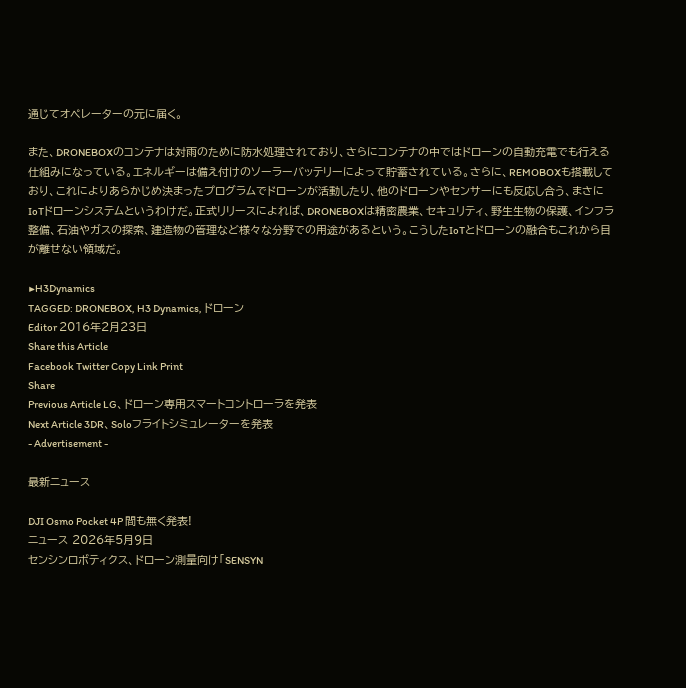通じてオペレーターの元に届く。

また、DRONEBOXのコンテナは対雨のために防水処理されており、さらにコンテナの中ではドローンの自動充電でも行える仕組みになっている。エネルギーは備え付けのソーラーバッテリーによって貯蓄されている。さらに、REMOBOXも搭載しており、これによりあらかじめ決まったプログラムでドローンが活動したり、他のドローンやセンサーにも反応し合う、まさにIoTドローンシステムというわけだ。正式リリースによれば、DRONEBOXは精密農業、セキュリティ、野生生物の保護、インフラ整備、石油やガスの探索、建造物の管理など様々な分野での用途があるという。こうしたIoTとドローンの融合もこれから目が離せない領域だ。

▶H3Dynamics
TAGGED: DRONEBOX, H3 Dynamics, ドローン
Editor 2016年2月23日
Share this Article
Facebook Twitter Copy Link Print
Share
Previous Article LG、ドローン専用スマートコントローラを発表
Next Article 3DR、Soloフライトシミュレーターを発表
- Advertisement -

最新ニュース

DJI Osmo Pocket 4P 間も無く発表!
ニュース 2026年5月9日
センシンロボティクス、ドローン測量向け「SENSYN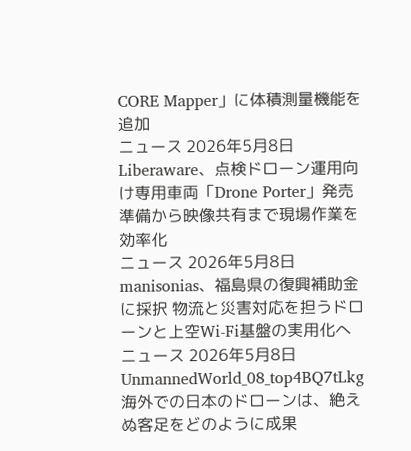CORE Mapper」に体積測量機能を追加
ニュース 2026年5月8日
Liberaware、点検ドローン運用向け専用車両「Drone Porter」発売 準備から映像共有まで現場作業を効率化
ニュース 2026年5月8日
manisonias、福島県の復興補助金に採択 物流と災害対応を担うドローンと上空Wi-Fi基盤の実用化へ
ニュース 2026年5月8日
UnmannedWorld_08_top4BQ7tLkg
海外での日本のドローンは、絶えぬ客足をどのように成果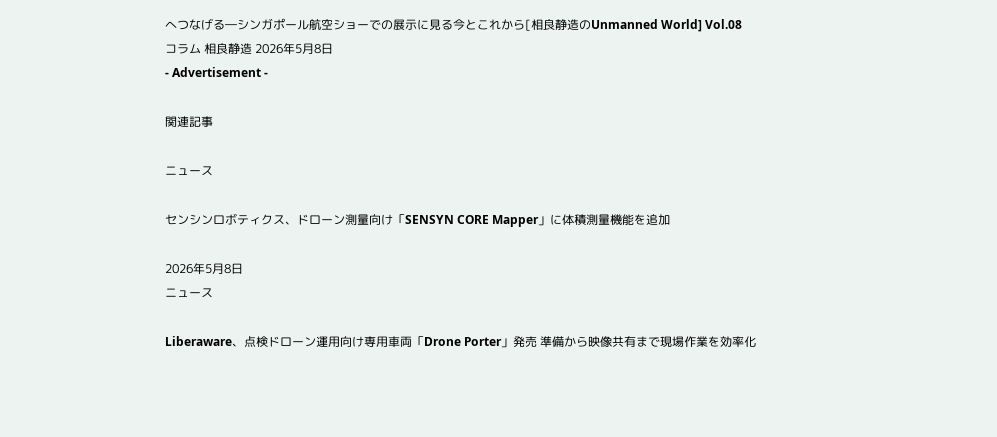へつなげる―シンガポール航空ショーでの展示に見る今とこれから[相良静造のUnmanned World] Vol.08
コラム 相良静造 2026年5月8日
- Advertisement -

関連記事

ニュース

センシンロボティクス、ドローン測量向け「SENSYN CORE Mapper」に体積測量機能を追加

2026年5月8日
ニュース

Liberaware、点検ドローン運用向け専用車両「Drone Porter」発売 準備から映像共有まで現場作業を効率化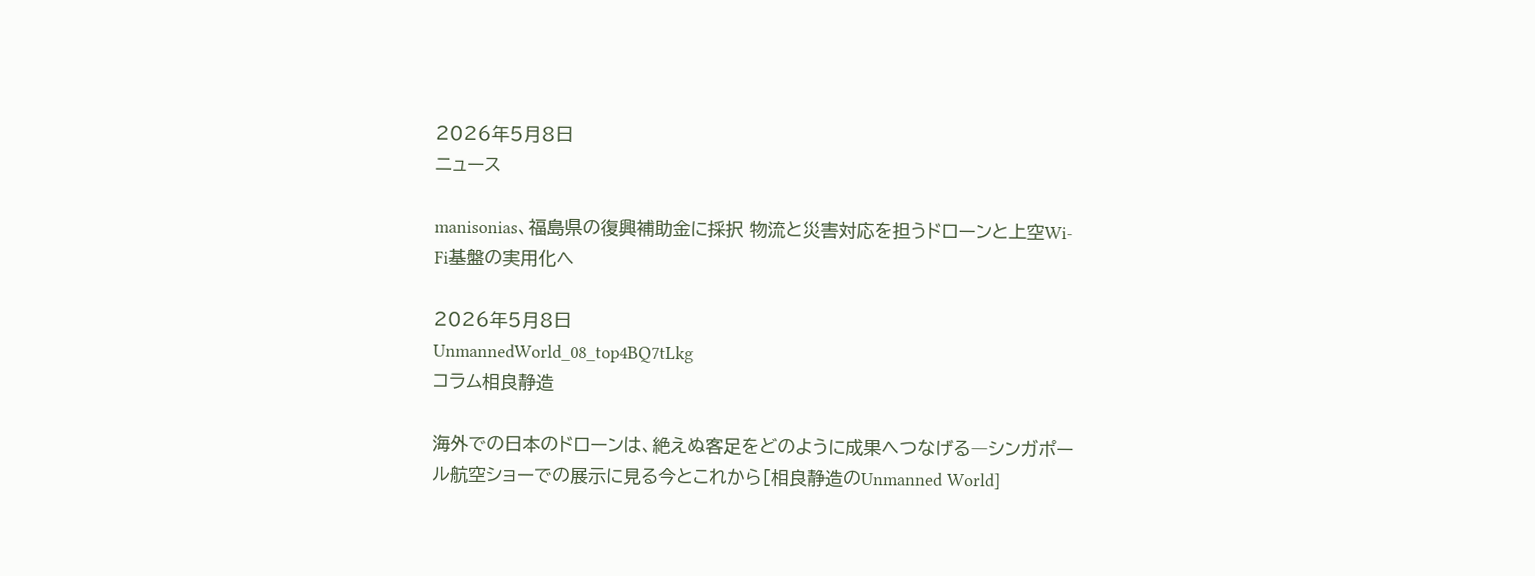2026年5月8日
ニュース

manisonias、福島県の復興補助金に採択 物流と災害対応を担うドローンと上空Wi-Fi基盤の実用化へ

2026年5月8日
UnmannedWorld_08_top4BQ7tLkg
コラム相良静造

海外での日本のドローンは、絶えぬ客足をどのように成果へつなげる―シンガポール航空ショーでの展示に見る今とこれから[相良静造のUnmanned World]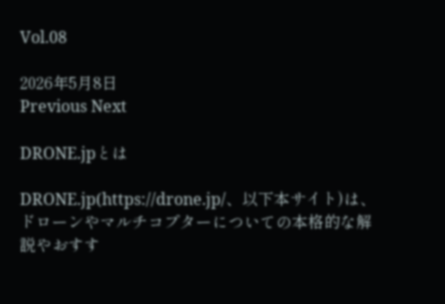Vol.08

2026年5月8日
Previous Next

DRONE.jpとは

DRONE.jp(https://drone.jp/、以下本サイト)は、ドローンやマルチコプターについての本格的な解説やおすす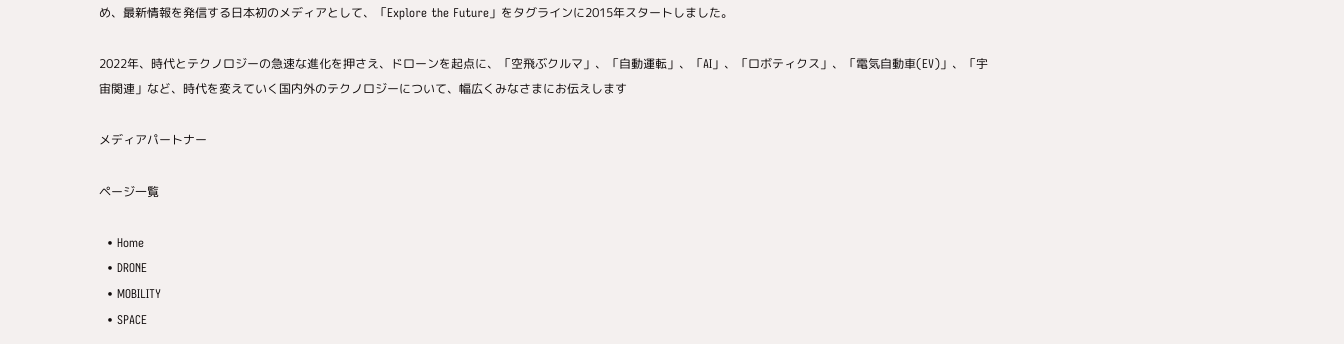め、最新情報を発信する日本初のメディアとして、「Explore the Future」をタグラインに2015年スタートしました。

2022年、時代とテクノロジーの急速な進化を押さえ、ドローンを起点に、「空飛ぶクルマ」、「自動運転」、「AI」、「ロボティクス」、「電気自動車(EV)」、「宇宙関連」など、時代を変えていく国内外のテクノロジーについて、幅広くみなさまにお伝えします

メディアパートナー

ページ一覧

  • Home
  • DRONE
  • MOBILITY
  • SPACE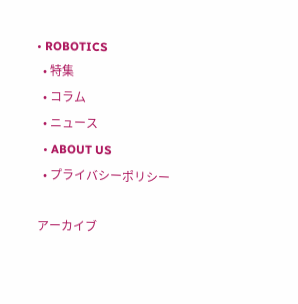• ROBOTICS
  • 特集
  • コラム
  • ニュース
  • ABOUT US
  • プライバシーポリシー

アーカイブ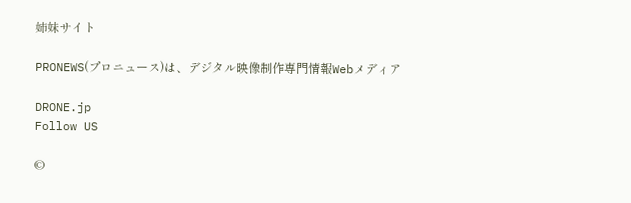姉妹サイト

PRONEWS(プロニュース)は、デジタル映像制作専門情報Webメディア

DRONE.jp
Follow US

©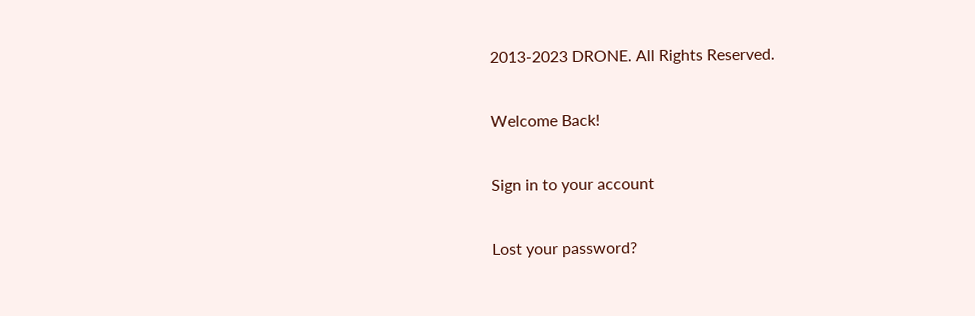2013-2023 DRONE. All Rights Reserved.

Welcome Back!

Sign in to your account

Lost your password?